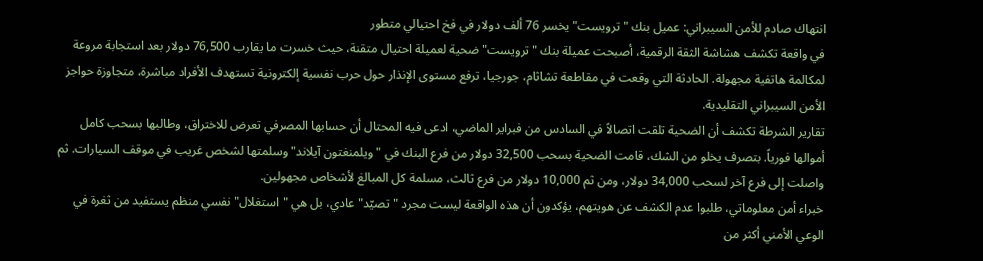انتهاك صادم للأمن السيبراني: عميل بنك "ترويست" يخسر 76 ألف دولار في فخ احتيالي متطور
في واقعة تكشف هشاشة الثقة الرقمية، أصبحت عميلة بنك "ترويست" ضحية لعميلة احتيال متقنة، حيث خسرت ما يقارب 76,500 دولار بعد استجابة مروعة لمكالمة هاتفية مجهولة. الحادثة التي وقعت في مقاطعة تشاثام، جورجيا، ترفع مستوى الإنذار حول حرب نفسية إلكترونية تستهدف الأفراد مباشرة، متجاوزة حواجز الأمن السيبراني التقليدية.
تقارير الشرطة تكشف أن الضحية تلقت اتصالاً في السادس من فبراير الماضي، ادعى فيه المحتال أن حسابها المصرفي تعرض للاختراق، وطالبها بسحب كامل أموالها فورياً. بتصرف يخلو من الشك، قامت الضحية بسحب 32,500 دولار من فرع البنك في "ويلمنغتون آيلاند" وسلمتها لشخص غريب في موقف السيارات. ثم واصلت إلى فرع آخر لسحب 34,000 دولار، ومن ثم 10,000 دولار من فرع ثالث، مسلمة كل المبالغ لأشخاص مجهولين.
خبراء أمن معلوماتي، طلبوا عدم الكشف عن هويتهم، يؤكدون أن هذه الواقعة ليست مجرد "تصيّد" عادي، بل هي "استغلال" نفسي منظم يستفيد من ثغرة في الوعي الأمني أكثر من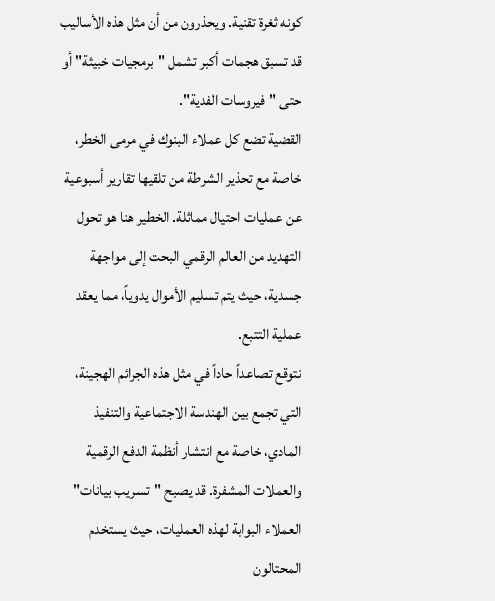كونه ثغرة تقنية. ويحذرون من أن مثل هذه الأساليب قد تسبق هجمات أكبر تشمل "برمجيات خبيثة" أو حتى "فيروسات الفدية".
القضية تضع كل عملاء البنوك في مرمى الخطر، خاصة مع تحذير الشرطة من تلقيها تقارير أسبوعية عن عمليات احتيال مماثلة. الخطير هنا هو تحول التهديد من العالم الرقمي البحت إلى مواجهة جسدية، حيث يتم تسليم الأموال يدوياً، مما يعقد عملية التتبع.
نتوقع تصاعداً حاداً في مثل هذه الجرائم الهجينة، التي تجمع بين الهندسة الاجتماعية والتنفيذ المادي، خاصة مع انتشار أنظمة الدفع الرقمية والعملات المشفرة. قد يصبح "تسريب بيانات" العملاء البوابة لهذه العمليات، حيث يستخدم المحتالون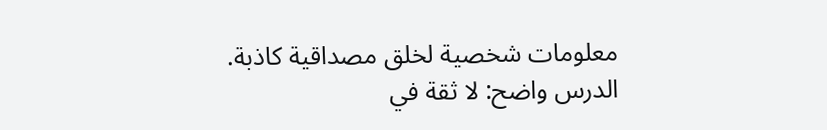معلومات شخصية لخلق مصداقية كاذبة.
الدرس واضح: لا ثقة في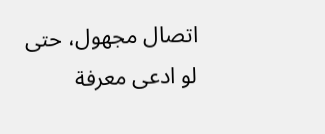اتصال مجهول، حتى لو ادعى معرفة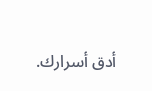أدق أسرارك.